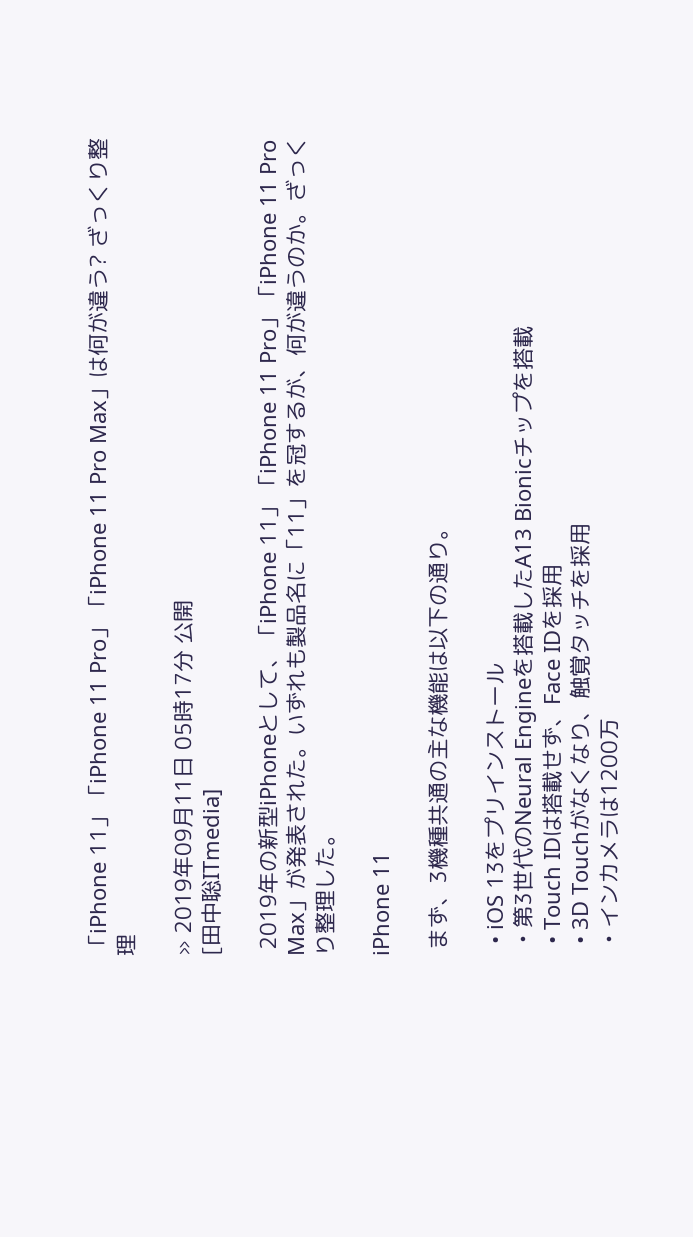「iPhone 11」「iPhone 11 Pro」「iPhone 11 Pro Max」は何が違う? ざっくり整理

» 2019年09月11日 05時17分 公開
[田中聡ITmedia]

 2019年の新型iPhoneとして、「iPhone 11」「iPhone 11 Pro」「iPhone 11 Pro Max」が発表された。いずれも製品名に「11」を冠するが、何が違うのか。ざっくり整理した。

iPhone 11

 まず、3機種共通の主な機能は以下の通り。

  • iOS 13をプリインストール
  • 第3世代のNeural Engineを搭載したA13 Bionicチップを搭載
  • Touch IDは搭載せず、Face IDを採用
  • 3D Touchがなくなり、触覚タッチを採用
  • インカメラは1200万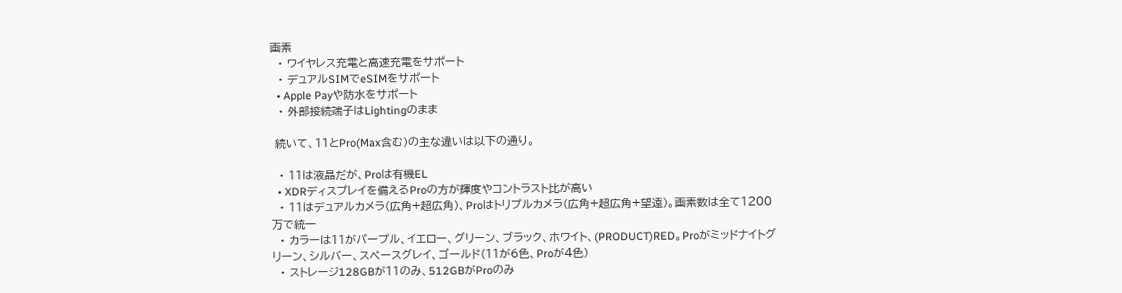画素
  • ワイヤレス充電と高速充電をサポート
  • デュアルSIMでeSIMをサポート
  • Apple Payや防水をサポート
  • 外部接続端子はLightingのまま

 続いて、11とPro(Max含む)の主な違いは以下の通り。

  • 11は液晶だが、Proは有機EL
  • XDRディスプレイを備えるProの方が輝度やコントラスト比が高い
  • 11はデュアルカメラ(広角+超広角)、Proはトリプルカメラ(広角+超広角+望遠)。画素数は全て1200万で統一
  • カラーは11がパープル、イエロー、グリーン、ブラック、ホワイト、(PRODUCT)RED。Proがミッドナイトグリーン、シルバー、スペースグレイ、ゴールド(11が6色、Proが4色)
  • ストレージ128GBが11のみ、512GBがProのみ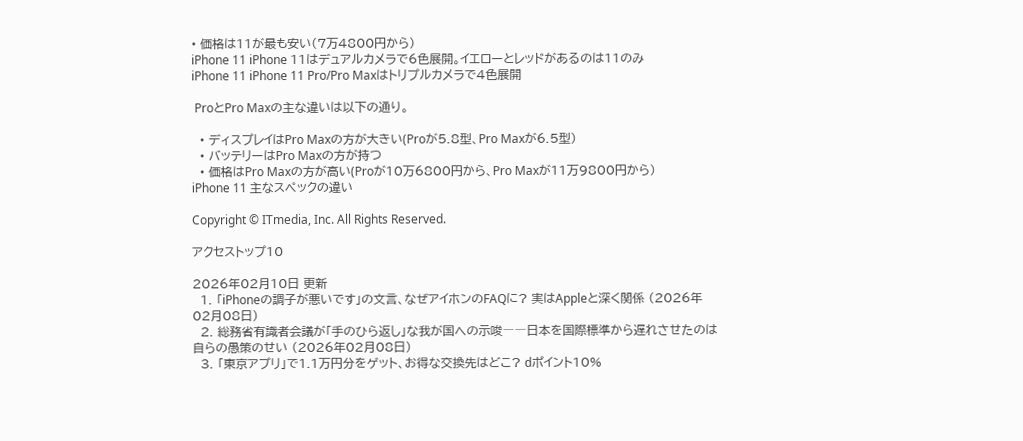• 価格は11が最も安い(7万4800円から)
iPhone 11 iPhone 11はデュアルカメラで6色展開。イエローとレッドがあるのは11のみ
iPhone 11 iPhone 11 Pro/Pro Maxはトリプルカメラで4色展開

 ProとPro Maxの主な違いは以下の通り。

  • ディスプレイはPro Maxの方が大きい(Proが5.8型、Pro Maxが6.5型)
  • バッテリーはPro Maxの方が持つ
  • 価格はPro Maxの方が高い(Proが10万6800円から、Pro Maxが11万9800円から)
iPhone 11 主なスペックの違い

Copyright © ITmedia, Inc. All Rights Reserved.

アクセストップ10

2026年02月10日 更新
  1. 「iPhoneの調子が悪いです」の文言、なぜアイホンのFAQに? 実はAppleと深く関係 (2026年02月08日)
  2. 総務省有識者会議が「手のひら返し」な我が国への示唆――日本を国際標準から遅れさせたのは自らの愚策のせい (2026年02月08日)
  3. 「東京アプリ」で1.1万円分をゲット、お得な交換先はどこ? dポイント10%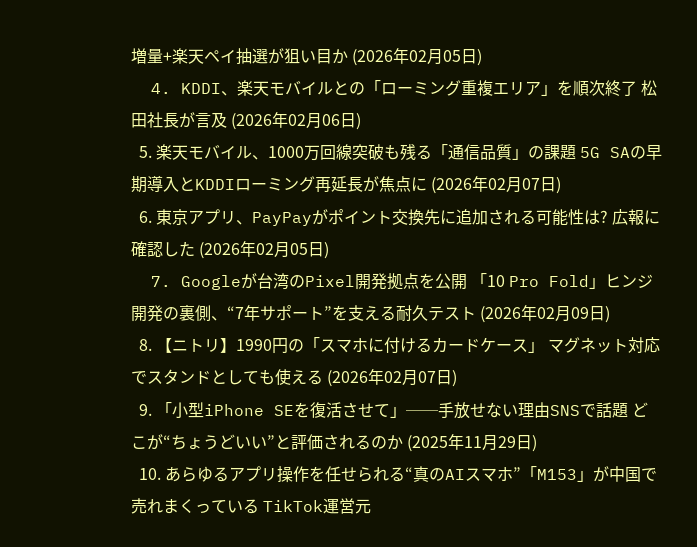増量+楽天ペイ抽選が狙い目か (2026年02月05日)
  4. KDDI、楽天モバイルとの「ローミング重複エリア」を順次終了 松田社長が言及 (2026年02月06日)
  5. 楽天モバイル、1000万回線突破も残る「通信品質」の課題 5G SAの早期導入とKDDIローミング再延長が焦点に (2026年02月07日)
  6. 東京アプリ、PayPayがポイント交換先に追加される可能性は? 広報に確認した (2026年02月05日)
  7. Googleが台湾のPixel開発拠点を公開 「10 Pro Fold」ヒンジ開発の裏側、“7年サポート”を支える耐久テスト (2026年02月09日)
  8. 【ニトリ】1990円の「スマホに付けるカードケース」 マグネット対応でスタンドとしても使える (2026年02月07日)
  9. 「小型iPhone SEを復活させて」──手放せない理由SNSで話題 どこが“ちょうどいい”と評価されるのか (2025年11月29日)
  10. あらゆるアプリ操作を任せられる“真のAIスマホ”「M153」が中国で売れまくっている TikTok運営元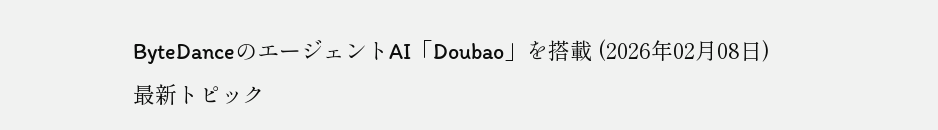ByteDanceのエージェントAI「Doubao」を搭載 (2026年02月08日)
最新トピック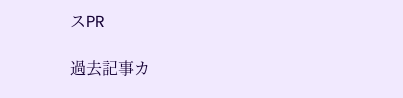スPR

過去記事カ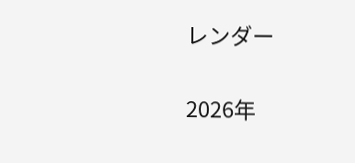レンダー

2026年